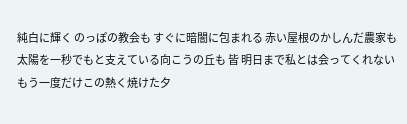純白に輝く のっぽの教会も すぐに暗闇に包まれる 赤い屋根のかしんだ農家も 太陽を一秒でもと支えている向こうの丘も 皆 明日まで私とは会ってくれない もう一度だけこの熱く焼けた夕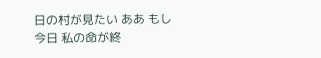日の村が見たい ああ もし今日 私の命が終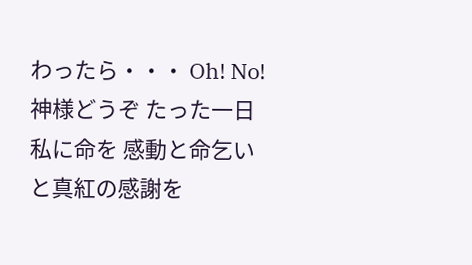わったら・・・ Oh! No! 神様どうぞ たった一日 私に命を 感動と命乞いと真紅の感謝を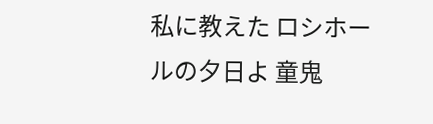私に教えた ロシホールの夕日よ 童鬼